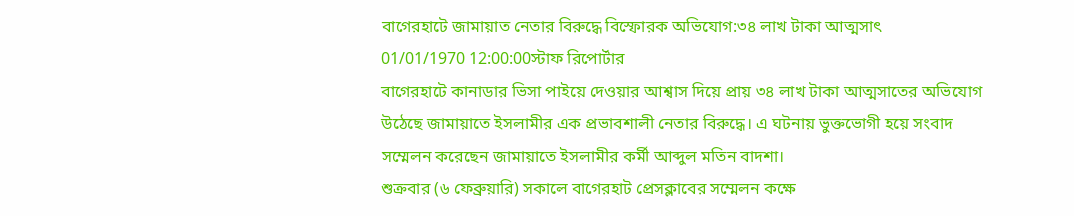বাগেরহাটে জামায়াত নেতার বিরুদ্ধে বিস্ফোরক অভিযোগ:৩৪ লাখ টাকা আত্মসাৎ
01/01/1970 12:00:00স্টাফ রিপোর্টার
বাগেরহাটে কানাডার ভিসা পাইয়ে দেওয়ার আশ্বাস দিয়ে প্রায় ৩৪ লাখ টাকা আত্মসাতের অভিযোগ উঠেছে জামায়াতে ইসলামীর এক প্রভাবশালী নেতার বিরুদ্ধে। এ ঘটনায় ভুক্তভোগী হয়ে সংবাদ সম্মেলন করেছেন জামায়াতে ইসলামীর কর্মী আব্দুল মতিন বাদশা।
শুক্রবার (৬ ফেব্রুয়ারি) সকালে বাগেরহাট প্রেসক্লাবের সম্মেলন কক্ষে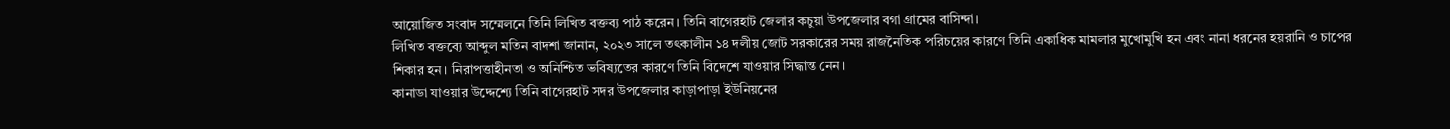আয়োজিত সংবাদ সম্মেলনে তিনি লিখিত বক্তব্য পাঠ করেন। তিনি বাগেরহাট জেলার কচুয়া উপজেলার বগা গ্রামের বাসিন্দা।
লিখিত বক্তব্যে আব্দুল মতিন বাদশা জানান, ২০২৩ সালে তৎকালীন ১৪ দলীয় জোট সরকারের সময় রাজনৈতিক পরিচয়ের কারণে তিনি একাধিক মামলার মুখোমুখি হন এবং নানা ধরনের হয়রানি ও চাপের শিকার হন। নিরাপত্তাহীনতা ও অনিশ্চিত ভবিষ্যতের কারণে তিনি বিদেশে যাওয়ার সিদ্ধান্ত নেন।
কানাডা যাওয়ার উদ্দেশ্যে তিনি বাগেরহাট সদর উপজেলার কাড়াপাড়া ইউনিয়নের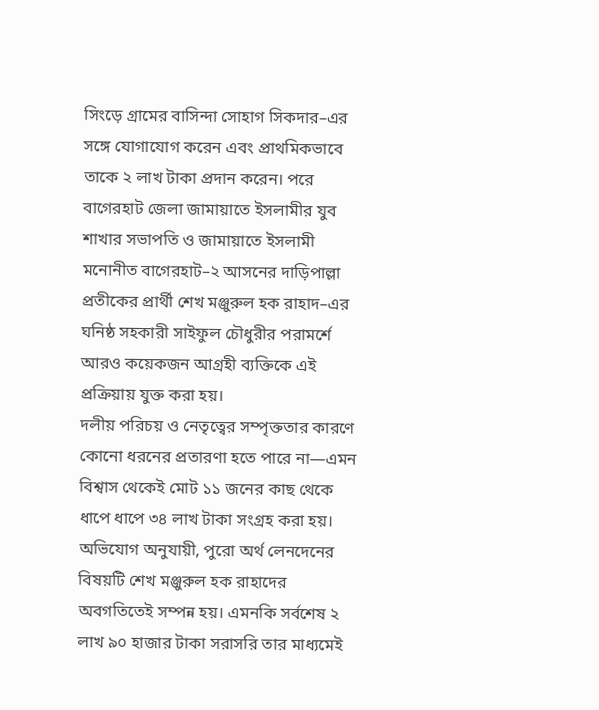সিংড়ে গ্রামের বাসিন্দা সোহাগ সিকদার–এর সঙ্গে যোগাযোগ করেন এবং প্রাথমিকভাবে তাকে ২ লাখ টাকা প্রদান করেন। পরে বাগেরহাট জেলা জামায়াতে ইসলামীর যুব শাখার সভাপতি ও জামায়াতে ইসলামী মনোনীত বাগেরহাট–২ আসনের দাড়িপাল্লা প্রতীকের প্রার্থী শেখ মঞ্জুরুল হক রাহাদ–এর ঘনিষ্ঠ সহকারী সাইফুল চৌধুরীর পরামর্শে আরও কয়েকজন আগ্রহী ব্যক্তিকে এই প্রক্রিয়ায় যুক্ত করা হয়।
দলীয় পরিচয় ও নেতৃত্বের সম্পৃক্ততার কারণে কোনো ধরনের প্রতারণা হতে পারে না—এমন বিশ্বাস থেকেই মোট ১১ জনের কাছ থেকে ধাপে ধাপে ৩৪ লাখ টাকা সংগ্রহ করা হয়। অভিযোগ অনুযায়ী, পুরো অর্থ লেনদেনের বিষয়টি শেখ মঞ্জুরুল হক রাহাদের অবগতিতেই সম্পন্ন হয়। এমনকি সর্বশেষ ২ লাখ ৯০ হাজার টাকা সরাসরি তার মাধ্যমেই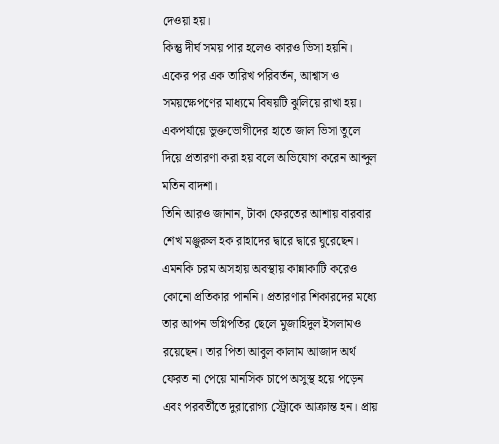দেওয়া হয়।
কিন্তু দীর্ঘ সময় পার হলেও কারও ভিসা হয়নি। একের পর এক তারিখ পরিবর্তন, আশ্বাস ও সময়ক্ষেপণের মাধ্যমে বিষয়টি ঝুলিয়ে রাখা হয়। একপর্যায়ে ভুক্তভোগীদের হাতে জাল ভিসা তুলে দিয়ে প্রতারণা করা হয় বলে অভিযোগ করেন আব্দুল মতিন বাদশা।
তিনি আরও জানান, টাকা ফেরতের আশায় বারবার শেখ মঞ্জুরুল হক রাহাদের দ্বারে দ্বারে ঘুরেছেন। এমনকি চরম অসহায় অবস্থায় কান্নাকাটি করেও কোনো প্রতিকার পাননি। প্রতারণার শিকারদের মধ্যে তার আপন ভগ্নিপতির ছেলে মুজাহিদুল ইসলামও রয়েছেন। তার পিতা আবুল কালাম আজাদ অর্থ ফেরত না পেয়ে মানসিক চাপে অসুস্থ হয়ে পড়েন এবং পরবর্তীতে দুরারোগ্য স্ট্রোকে আক্রান্ত হন। প্রায়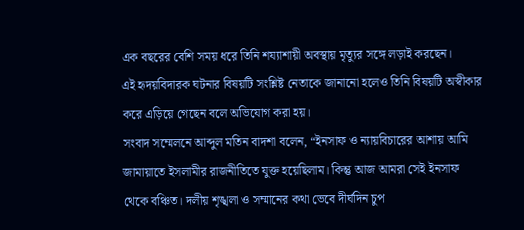এক বছরের বেশি সময় ধরে তিনি শয্যাশায়ী অবস্থায় মৃত্যুর সঙ্গে লড়াই করছেন।
এই হৃদয়বিদারক ঘটনার বিষয়টি সংশ্লিষ্ট নেতাকে জানানো হলেও তিনি বিষয়টি অস্বীকার করে এড়িয়ে গেছেন বলে অভিযোগ করা হয়।
সংবাদ সম্মেলনে আব্দুল মতিন বাদশা বলেন, “ইনসাফ ও ন্যায়বিচারের আশায় আমি জামায়াতে ইসলামীর রাজনীতিতে যুক্ত হয়েছিলাম। কিন্তু আজ আমরা সেই ইনসাফ থেকে বঞ্চিত। দলীয় শৃঙ্খলা ও সম্মানের কথা ভেবে দীর্ঘদিন চুপ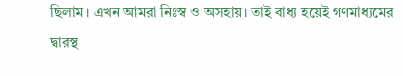ছিলাম। এখন আমরা নিঃস্ব ও অসহায়। তাই বাধ্য হয়েই গণমাধ্যমের দ্বারস্থ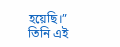হয়েছি।”
তিনি এই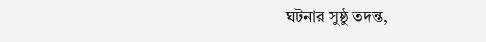ঘটনার সুষ্ঠু তদন্ত,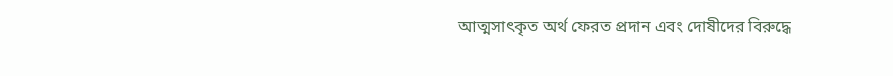আত্মসাৎকৃত অর্থ ফেরত প্রদান এবং দোষীদের বিরুদ্ধে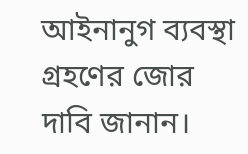আইনানুগ ব্যবস্থা গ্রহণের জোর দাবি জানান।